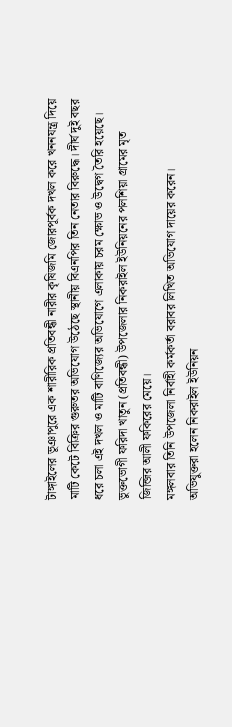টাঙ্গাইলের ভূঞাপুরে এক শারীরিক প্রতিবন্ধী নারীর কৃষিজমি জোরপূর্বক দখল করে খননযন্ত্র দিয়ে মাটি কেটে বিক্রির গুরুতর অভিযোগ উঠেছে স্থানীয় বিএনপির তিন নেতার বিরুদ্ধে। দীর্ঘ দুই বছর ধরে চলা এই দখল ও মাটি বাণিজ্যের অভিযোগে এলাকায় চরম ক্ষোভ ও উদ্বেগ তৈরি হয়েছে।
ভুক্তভোগী ফরিদা খাতুন (প্রতিবন্ধী) উপজেলার নিকরাইল ইউনিয়নের পলশিয়া গ্রামের মৃত জিন্জির আলী ফকিরের মেয়ে।
মঙ্গলবার তিনি উপজেলা নির্বাহী কর্মকর্তা বরাবর লিখিত অভিযোগ দায়ের করেন।
অভিযুক্তরা হলেন নিকরাইল ইউনিয়ন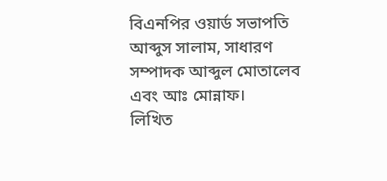বিএনপির ওয়ার্ড সভাপতি আব্দুস সালাম, সাধারণ সম্পাদক আব্দুল মোতালেব এবং আঃ মোন্নাফ।
লিখিত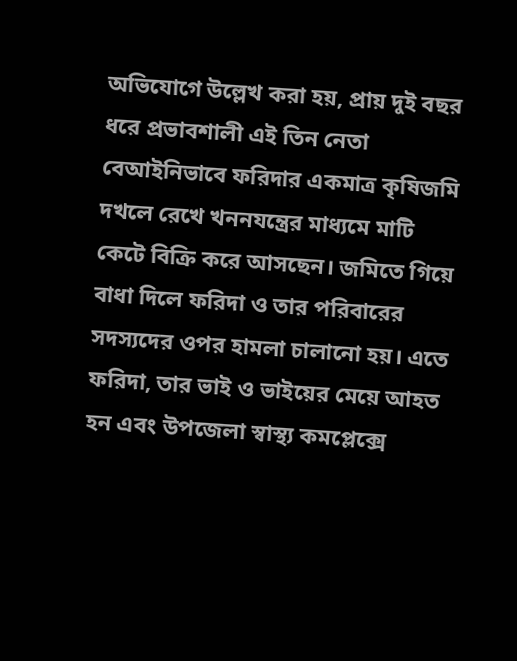অভিযোগে উল্লেখ করা হয়, প্রায় দুই বছর ধরে প্রভাবশালী এই তিন নেতা বেআইনিভাবে ফরিদার একমাত্র কৃষিজমি দখলে রেখে খননযন্ত্রের মাধ্যমে মাটি কেটে বিক্রি করে আসছেন। জমিতে গিয়ে বাধা দিলে ফরিদা ও তার পরিবারের সদস্যদের ওপর হামলা চালানো হয়। এতে ফরিদা, তার ভাই ও ভাইয়ের মেয়ে আহত হন এবং উপজেলা স্বাস্থ্য কমপ্লেক্সে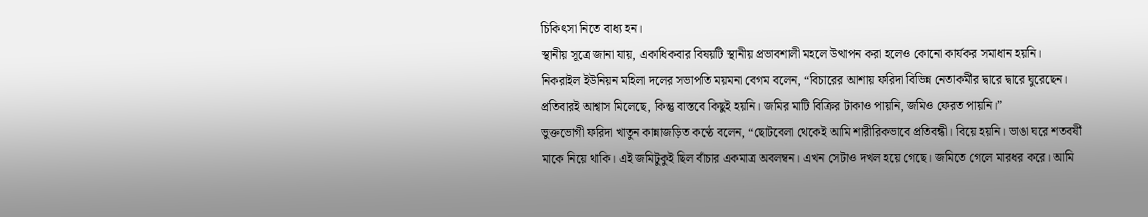চিকিৎসা নিতে বাধ্য হন।
স্থানীয় সূত্রে জানা যায়, একাধিকবার বিষয়টি স্থানীয় প্রভাবশালী মহলে উত্থাপন করা হলেও কোনো কার্যকর সমাধান হয়নি। নিকরাইল ইউনিয়ন মহিলা দলের সভাপতি ময়মনা বেগম বলেন, “বিচারের আশায় ফরিদা বিভিন্ন নেতাকর্মীর দ্বারে দ্বারে ঘুরেছেন। প্রতিবারই আশ্বাস মিলেছে, কিন্তু বাস্তবে কিছুই হয়নি। জমির মাটি বিক্রির টাকাও পায়নি, জমিও ফেরত পায়নি।”
ভুক্তভোগী ফরিদা খাতুন কান্নাজড়িত কণ্ঠে বলেন, “ছোটবেলা থেকেই আমি শারীরিকভাবে প্রতিবন্ধী। বিয়ে হয়নি। ভাঙা ঘরে শতবর্ষী মাকে নিয়ে থাকি। এই জমিটুকুই ছিল বাঁচার একমাত্র অবলম্বন। এখন সেটাও দখল হয়ে গেছে। জমিতে গেলে মারধর করে। আমি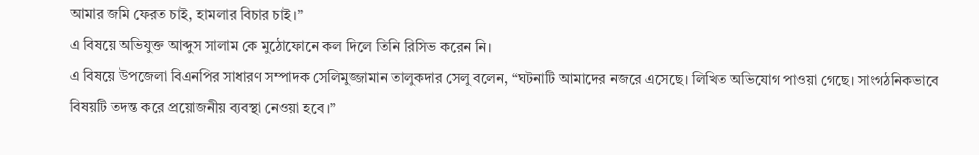আমার জমি ফেরত চাই, হামলার বিচার চাই।”
এ বিষয়ে অভিযুক্ত আব্দুস সালাম কে মুঠোফোনে কল দিলে তিনি রিসিভ করেন নি।
এ বিষয়ে উপজেলা বিএনপির সাধারণ সম্পাদক সেলিমুজ্জামান তালুকদার সেলু বলেন, “ঘটনাটি আমাদের নজরে এসেছে। লিখিত অভিযোগ পাওয়া গেছে। সাংগঠনিকভাবে বিষয়টি তদন্ত করে প্রয়োজনীয় ব্যবস্থা নেওয়া হবে।”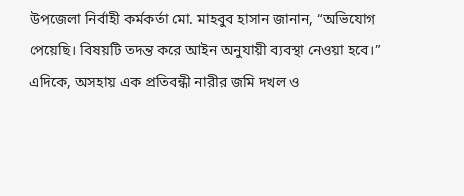উপজেলা নির্বাহী কর্মকর্তা মো. মাহবুব হাসান জানান, “অভিযোগ পেয়েছি। বিষয়টি তদন্ত করে আইন অনুযায়ী ব্যবস্থা নেওয়া হবে।”
এদিকে, অসহায় এক প্রতিবন্ধী নারীর জমি দখল ও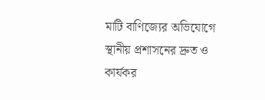মাটি বাণিজ্যের অভিযোগে স্থানীয় প্রশাসনের দ্রুত ও কার্যকর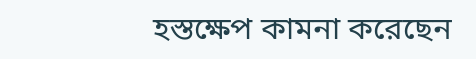হস্তক্ষেপ কামনা করেছেন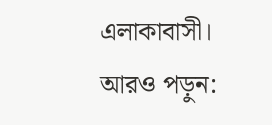এলাকাবাসী।
আরও পড়ুন: